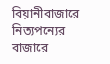বিয়ানীবাজারে নিত্যপন্যের বাজারে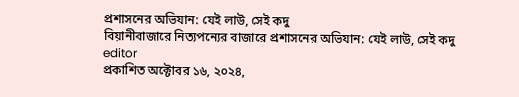প্রশাসনের অভিযান: যেই লাউ, সেই কদু
বিয়ানীবাজারে নিত্যপন্যের বাজারে প্রশাসনের অভিযান: যেই লাউ, সেই কদু
editor
প্রকাশিত অক্টোবর ১৬, ২০২৪,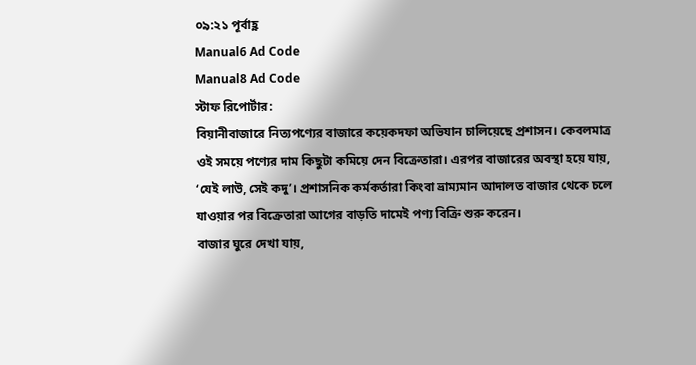০৯:২১ পূর্বাহ্ণ
Manual6 Ad Code
Manual8 Ad Code
স্টাফ রিপোর্টার:
বিয়ানীবাজারে নিত্যপণ্যের বাজারে কয়েকদফা অভিযান চালিয়েছে প্রশাসন। কেবলমাত্র ওই সময়ে পণ্যের দাম কিছুটা কমিয়ে দেন বিক্রেতারা। এরপর বাজারের অবস্থা হয়ে যায়, ‘যেই লাউ, সেই কদু’। প্রশাসনিক কর্মকর্তারা কিংবা ভ্রাম্যমান আদালত বাজার থেকে চলে যাওয়ার পর বিক্রেতারা আগের বাড়তি দামেই পণ্য বিক্রি শুরু করেন।
বাজার ঘুরে দেখা যায়,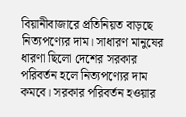বিয়ানীবাজারে প্রতিনিয়ত বাড়ছে নিত্যপণ্যের দাম। সাধারণ মানুষের ধারণা ছিলো দেশের সরকার পরিবর্তন হলে নিত্যপণ্যের দাম কমবে। সরকার পরিবর্তন হওয়ার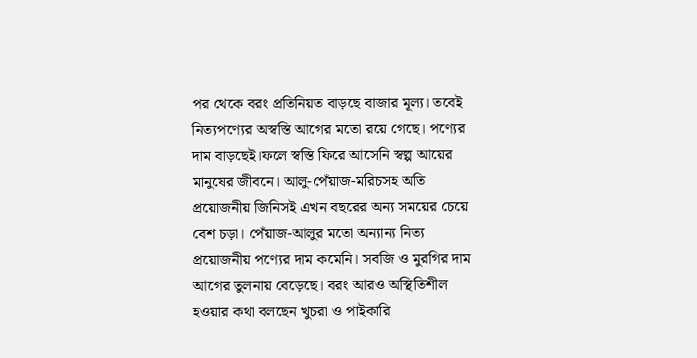পর থেকে বরং প্রতিনিয়ত বাড়ছে বাজার মূল্য। তবেই নিত্যপণ্যের অস্বস্তি আগের মতো রয়ে গেছে। পণ্যের দাম বাড়ছেই।ফলে স্বস্তি ফিরে আসেনি স্বল্প আয়ের মানুষের জীবনে। আলু-পেঁয়াজ-মরিচসহ অতি প্রয়োজনীয় জিনিসই এখন বছরের অন্য সময়ের চেয়ে বেশ চড়া। পেঁয়াজ-আলুর মতো অন্যান্য নিত্য প্রয়োজনীয় পণ্যের দাম কমেনি। সবজি ও মুরগির দাম আগের তুলনায় বেড়েছে। বরং আরও অস্থিতিশীল হওয়ার কথা বলছেন খুচরা ও পাইকারি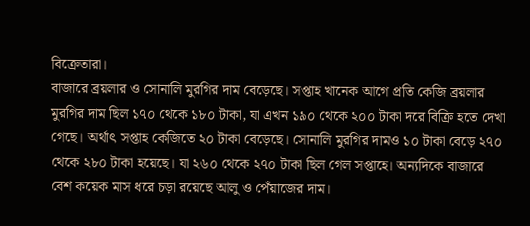বিক্রেতারা।
বাজারে ব্রয়লার ও সোনালি মুরগির দাম বেড়েছে। সপ্তাহ খানেক আগে প্রতি কেজি ব্রয়লার মুরগির দাম ছিল ১৭০ থেকে ১৮০ টাকা, যা এখন ১৯০ থেকে ২০০ টাকা দরে বিক্রি হতে দেখা গেছে। অর্থাৎ সপ্তাহ কেজিতে ২০ টাকা বেড়েছে। সোনালি মুরগির দামও ১০ টাকা বেড়ে ২৭০ থেকে ২৮০ টাকা হয়েছে। যা ২৬০ থেকে ২৭০ টাকা ছিল গেল সপ্তাহে। অন্যদিকে বাজারে বেশ কয়েক মাস ধরে চড়া রয়েছে আলু ও পেঁয়াজের দাম।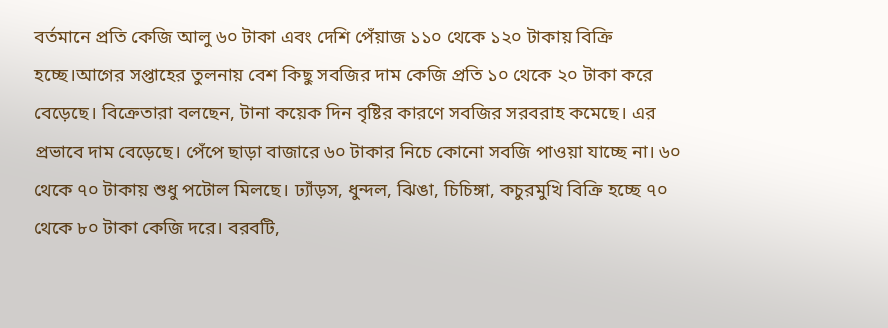বর্তমানে প্রতি কেজি আলু ৬০ টাকা এবং দেশি পেঁয়াজ ১১০ থেকে ১২০ টাকায় বিক্রি হচ্ছে।আগের সপ্তাহের তুলনায় বেশ কিছু সবজির দাম কেজি প্রতি ১০ থেকে ২০ টাকা করে বেড়েছে। বিক্রেতারা বলছেন, টানা কয়েক দিন বৃষ্টির কারণে সবজির সরবরাহ কমেছে। এর প্রভাবে দাম বেড়েছে। পেঁপে ছাড়া বাজারে ৬০ টাকার নিচে কোনো সবজি পাওয়া যাচ্ছে না। ৬০ থেকে ৭০ টাকায় শুধু পটোল মিলছে। ঢ্যাঁড়স, ধুন্দল, ঝিঙা, চিচিঙ্গা, কচুরমুখি বিক্রি হচ্ছে ৭০ থেকে ৮০ টাকা কেজি দরে। বরবটি,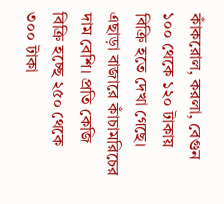কাঁকরোল, করলা, বেগুন ১০০ থেকে ১২০ টাকায় বিক্রি হতে দেখা গেছে। এছাড়া বাজারে কাঁচামরিচের দাম বেশি। প্রতি কেজি বিক্রি হচ্ছে ২৫০ থেকে ৩০০ টাকা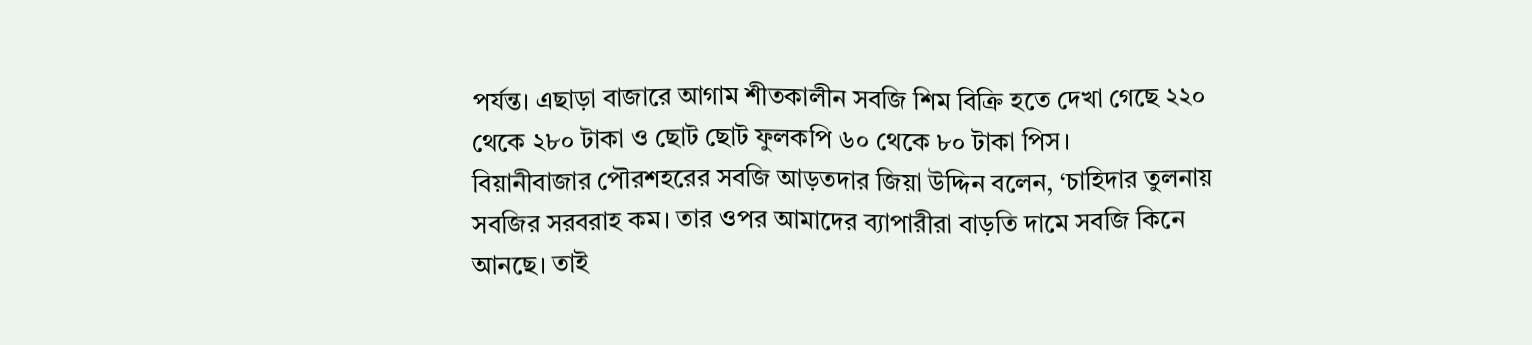পর্যন্ত। এছাড়া বাজারে আগাম শীতকালীন সবজি শিম বিক্রি হতে দেখা গেছে ২২০ থেকে ২৮০ টাকা ও ছোট ছোট ফুলকপি ৬০ থেকে ৮০ টাকা পিস।
বিয়ানীবাজার পৌরশহরের সবজি আড়তদার জিয়া উদ্দিন বলেন, ‘চাহিদার তুলনায় সবজির সরবরাহ কম। তার ওপর আমাদের ব্যাপারীরা বাড়তি দামে সবজি কিনে আনছে। তাই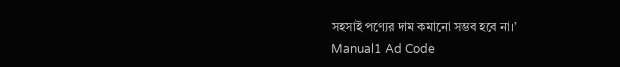সহসাই পণ্যের দাম কমানো সম্ভব হবে না।’
Manual1 Ad Code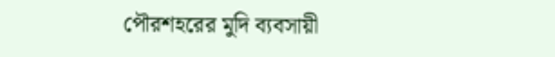পৌরশহরের মুদি ব্যবসায়ী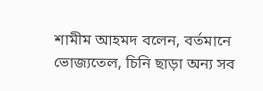শামীম আহমদ বলেন, বর্তমানে ভোজ্যতেল, চিনি ছাড়া অন্য সব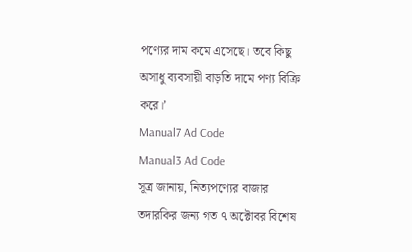পণ্যের দাম কমে এসেছে। তবে কিছু অসাধু ব্যবসায়ী বাড়তি দামে পণ্য বিক্রি করে।’
Manual7 Ad Code
Manual3 Ad Code
সূত্র জানায়, নিত্যপণ্যের বাজার তদারকির জন্য গত ৭ অক্টোবর বিশেষ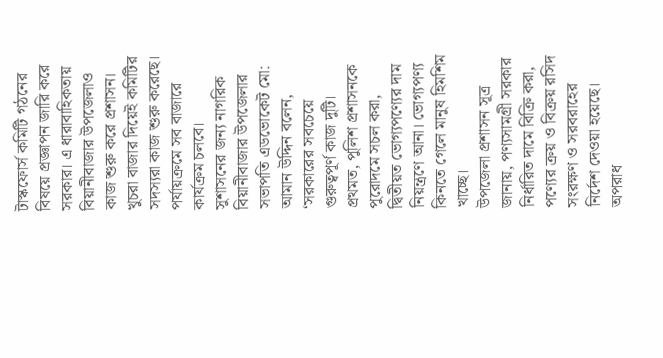টাস্কফোর্স কমিটি গঠনের বিষয়ে প্রজ্ঞাপন জারি করে সরকার। এ ধারাবাহিকতায় বিয়ানীবাজার উপজেলাও কাজ শুরু করে প্রশাসন। খুচরা বাজার দিয়েই কমিটির সদস্যরা কাজ শুরু করেছে। পর্যায়ক্রমে সব বাজারে কার্যক্রম চলবে।
সুশাসনের জন্য নাগরিক বিয়ানীবাজার উপজেলার সভাপতি এডভোকেট মো: আমান উদ্দিন বলেন, ‘সরকারের সবচেয়ে গুরুত্বপূর্ণ কাজ দুটি। প্রথমত, পুলিশ প্রশাসনকে পুরোদমে সচল করা, দ্বিতীয়ত ভোগ্যপণ্যের দাম নিয়ন্ত্রণে আনা। ভোগ্যপণ্য কিনতে গেলে মানুষ হিমশিম খাচ্ছে।
উপজেলা প্রশাসন সূত্র জানায়, পণ্যসামগ্রী সরকার নির্ধারিত দামে বিক্রি করা, পণ্যের ক্রয় ও বিক্রয় রসিদ সংরক্ষণ ও সরবরাহের নির্দেশ দেওয়া হয়েছে। অপরাধ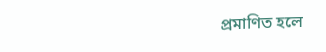প্রমাণিত হলে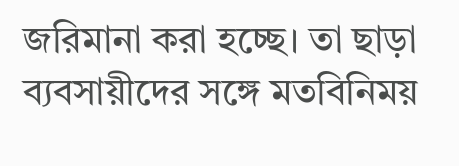জরিমানা করা হচ্ছে। তা ছাড়া ব্যবসায়ীদের সঙ্গে মতবিনিময়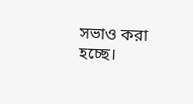সভাও করা হচ্ছে।